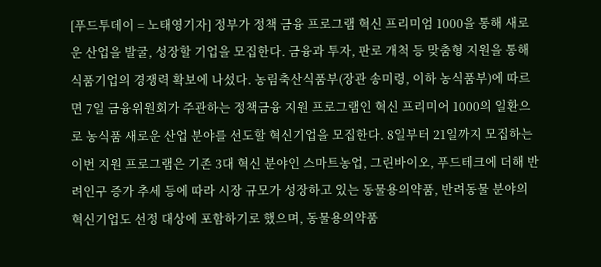[푸드투데이 = 노태영기자] 정부가 정책 금융 프로그램 혁신 프리미엄 1000을 통해 새로운 산업을 발굴, 성장할 기업을 모집한다. 금융과 투자, 판로 개척 등 맞춤형 지원을 통해 식품기업의 경쟁력 확보에 나섰다. 농림축산식품부(장관 송미령, 이하 농식품부)에 따르면 7일 금융위원회가 주관하는 정책금융 지원 프로그램인 혁신 프리미어 1000의 일환으로 농식품 새로운 산업 분야를 선도할 혁신기업을 모집한다. 8일부터 21일까지 모집하는 이번 지원 프로그램은 기존 3대 혁신 분야인 스마트농업, 그린바이오, 푸드테크에 더해 반려인구 증가 추세 등에 따라 시장 규모가 성장하고 있는 동물용의약품, 반려동물 분야의 혁신기업도 선정 대상에 포함하기로 했으며, 동물용의약품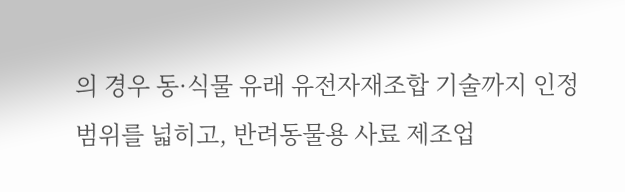의 경우 동·식물 유래 유전자재조합 기술까지 인정 범위를 넓히고, 반려동물용 사료 제조업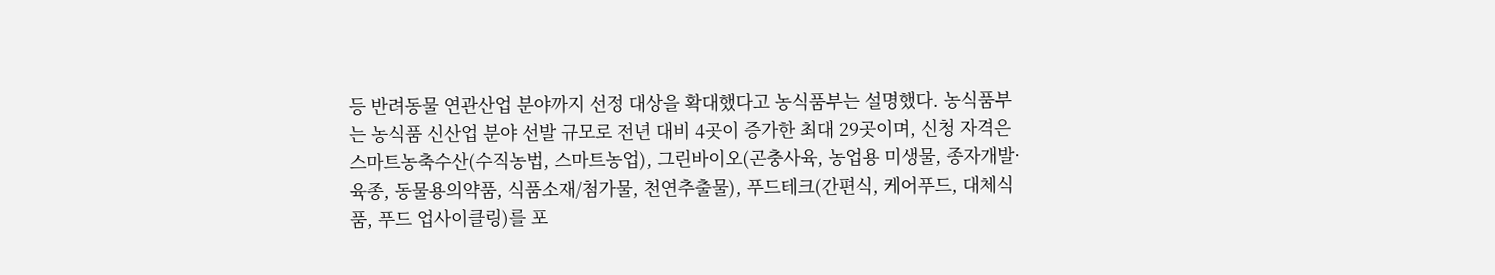등 반려동물 연관산업 분야까지 선정 대상을 확대했다고 농식품부는 설명했다. 농식품부는 농식품 신산업 분야 선발 규모로 전년 대비 4곳이 증가한 최대 29곳이며, 신청 자격은 스마트농축수산(수직농법, 스마트농업), 그린바이오(곤충사육, 농업용 미생물, 종자개발·육종, 동물용의약품, 식품소재/첨가물, 천연추출물), 푸드테크(간편식, 케어푸드, 대체식품, 푸드 업사이클링)를 포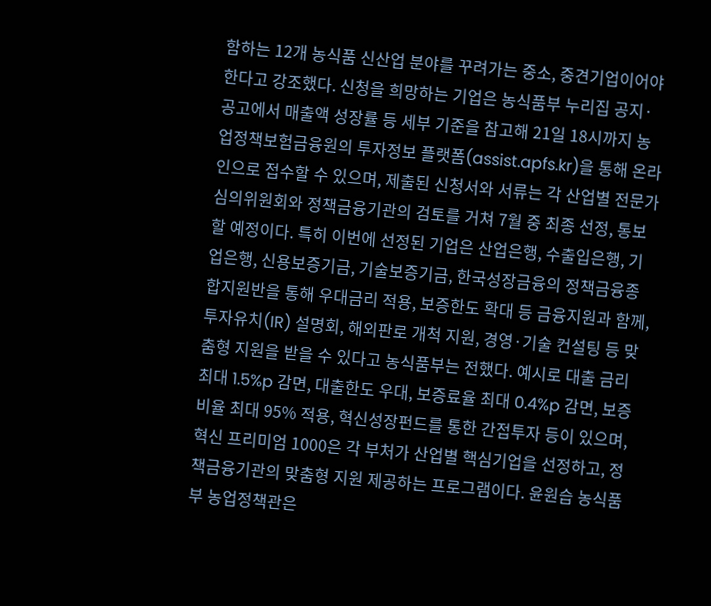함하는 12개 농식품 신산업 분야를 꾸려가는 중소, 중견기업이어야 한다고 강조했다. 신청을 희망하는 기업은 농식품부 누리집 공지·공고에서 매출액 성장률 등 세부 기준을 참고해 21일 18시까지 농업정책보험금융원의 투자정보 플랫폼(assist.apfs.kr)을 통해 온라인으로 접수할 수 있으며, 제출된 신청서와 서류는 각 산업별 전문가 심의위원회와 정책금융기관의 검토를 거쳐 7월 중 최종 선정, 통보할 예정이다. 특히 이번에 선정된 기업은 산업은행, 수출입은행, 기업은행, 신용보증기금, 기술보증기금, 한국성장금융의 정책금융종합지원반을 통해 우대금리 적용, 보증한도 확대 등 금융지원과 함께, 투자유치(IR) 설명회, 해외판로 개척 지원, 경영·기술 컨설팅 등 맞춤형 지원을 받을 수 있다고 농식품부는 전했다. 예시로 대출 금리 최대 1.5%p 감면, 대출한도 우대, 보증료율 최대 0.4%p 감면, 보증비율 최대 95% 적용, 혁신성장펀드를 통한 간접투자 등이 있으며, 혁신 프리미엄 1000은 각 부처가 산업별 핵심기업을 선정하고, 정책금융기관의 맞춤형 지원 제공하는 프로그램이다. 윤원습 농식품부 농업정책관은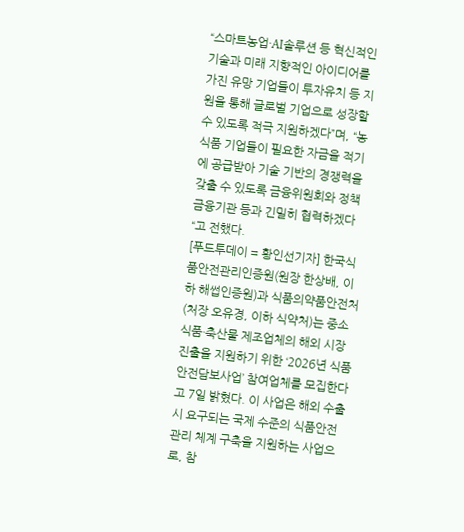“스마트농업·AI솔루션 등 혁신적인 기술과 미래 지향적인 아이디어를 가진 유망 기업들이 투자유치 등 지원을 통해 글로벌 기업으로 성장할 수 있도록 적극 지원하겠다”며, “농식품 기업들이 필요한 자금을 적기에 공급받아 기술 기반의 경쟁력을 갖출 수 있도록 금융위원회와 정책금융기관 등과 긴밀히 협력하겠다“고 전했다.
[푸드투데이 = 황인선기자] 한국식품안전관리인증원(원장 한상배, 이하 해썹인증원)과 식품의약품안전처(처장 오유경, 이하 식약처)는 중소 식품·축산물 제조업체의 해외 시장 진출을 지원하기 위한 ‘2026년 식품안전담보사업’ 참여업체를 모집한다고 7일 밝혔다. 이 사업은 해외 수출 시 요구되는 국제 수준의 식품안전관리 체계 구축을 지원하는 사업으로, 참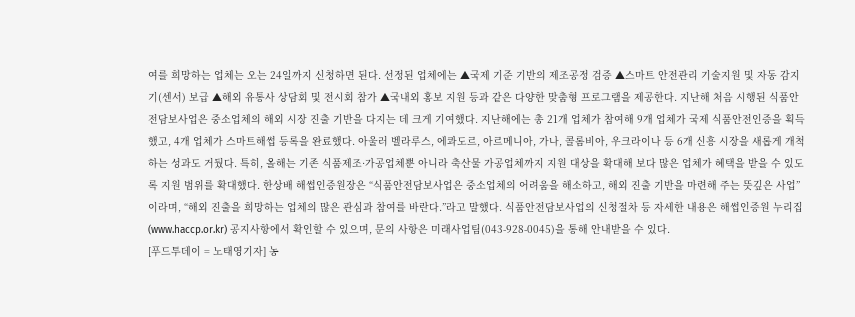여를 희망하는 업체는 오는 24일까지 신청하면 된다. 선정된 업체에는 ▲국제 기준 기반의 제조공정 검증 ▲스마트 안전관리 기술지원 및 자동 감지기(센서) 보급 ▲해외 유통사 상담회 및 전시회 참가 ▲국내외 홍보 지원 등과 같은 다양한 맞춤형 프로그램을 제공한다. 지난해 처음 시행된 식품안전담보사업은 중소업체의 해외 시장 진출 기반을 다지는 데 크게 기여했다. 지난해에는 총 21개 업체가 참여해 9개 업체가 국제 식품안전인증을 획득했고, 4개 업체가 스마트해썹 등록을 완료했다. 아울러 벨라루스, 에콰도르, 아르메니아, 가나, 콜롬비아, 우크라이나 등 6개 신흥 시장을 새롭게 개척하는 성과도 거뒀다. 특히, 올해는 기존 식품제조·가공업체뿐 아니라 축산물 가공업체까지 지원 대상을 확대해 보다 많은 업체가 혜택을 받을 수 있도록 지원 범위를 확대했다. 한상배 해썹인증원장은 “식품안전담보사업은 중소업체의 어려움을 해소하고, 해외 진출 기반을 마련해 주는 뜻깊은 사업”이라며, “해외 진출을 희망하는 업체의 많은 관심과 참여를 바란다.”라고 말했다. 식품안전담보사업의 신청절차 등 자세한 내용은 해썹인증원 누리집(www.haccp.or.kr) 공지사항에서 확인할 수 있으며, 문의 사항은 미래사업팀(043-928-0045)을 통해 안내받을 수 있다.
[푸드투데이 = 노태영기자] 농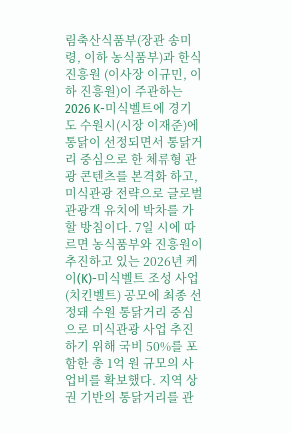림축산식품부(장관 송미령, 이하 농식품부)과 한식진흥원 (이사장 이규민, 이하 진흥원)이 주관하는 2026 K-미식벨트에 경기도 수원시(시장 이재준)에 통닭이 선정되면서 통닭거리 중심으로 한 체류형 관광 콘텐츠를 본격화 하고, 미식관광 전략으로 글로벌 관광객 유치에 박차를 가할 방침이다. 7일 시에 따르면 농식품부와 진흥원이 추진하고 있는 2026년 케이(K)-미식벨트 조성 사업(치킨벨트) 공모에 최종 선정돼 수원 통닭거리 중심으로 미식관광 사업 추진하기 위해 국비 50%를 포함한 총 1억 원 규모의 사업비를 확보했다. 지역 상권 기반의 통닭거리를 관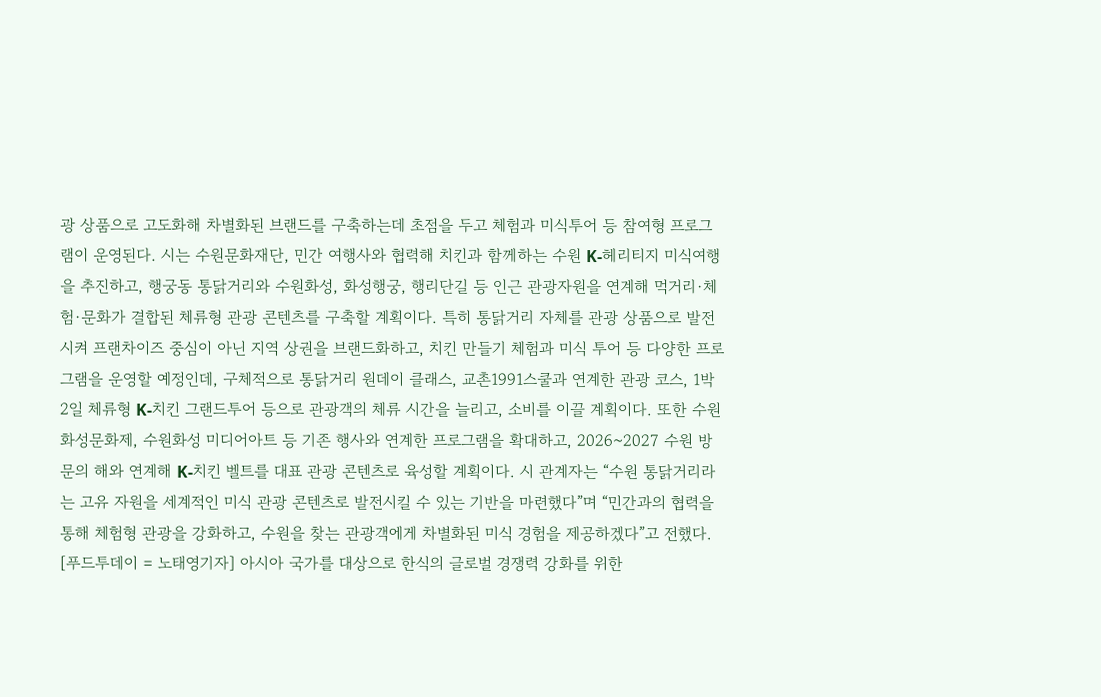광 상품으로 고도화해 차별화된 브랜드를 구축하는데 초점을 두고 체험과 미식투어 등 참여형 프로그램이 운영된다. 시는 수원문화재단, 민간 여행사와 협력해 치킨과 함께하는 수원 K-헤리티지 미식여행을 추진하고, 행궁동 통닭거리와 수원화성, 화성행궁, 행리단길 등 인근 관광자원을 연계해 먹거리·체험·문화가 결합된 체류형 관광 콘텐츠를 구축할 계획이다. 특히 통닭거리 자체를 관광 상품으로 발전시켜 프랜차이즈 중심이 아닌 지역 상권을 브랜드화하고, 치킨 만들기 체험과 미식 투어 등 다양한 프로그램을 운영할 예정인데, 구체적으로 통닭거리 원데이 클래스, 교촌1991스쿨과 연계한 관광 코스, 1박 2일 체류형 K-치킨 그랜드투어 등으로 관광객의 체류 시간을 늘리고, 소비를 이끌 계획이다. 또한 수원화성문화제, 수원화성 미디어아트 등 기존 행사와 연계한 프로그램을 확대하고, 2026~2027 수원 방문의 해와 연계해 K-치킨 벨트를 대표 관광 콘텐츠로 육성할 계획이다. 시 관계자는 “수원 통닭거리라는 고유 자원을 세계적인 미식 관광 콘텐츠로 발전시킬 수 있는 기반을 마련했다”며 “민간과의 협력을 통해 체험형 관광을 강화하고, 수원을 찾는 관광객에게 차별화된 미식 경험을 제공하겠다”고 전했다.
[푸드투데이 = 노태영기자] 아시아 국가를 대상으로 한식의 글로벌 경쟁력 강화를 위한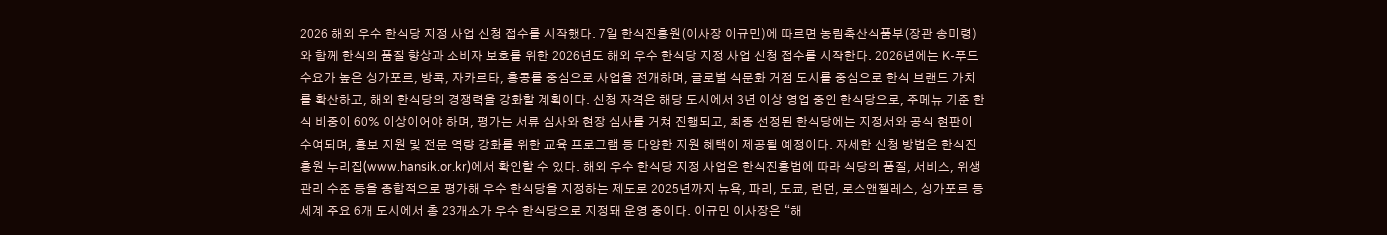2026 해외 우수 한식당 지정 사업 신청 접수를 시작했다. 7일 한식진흥원(이사장 이규민)에 따르면 농림축산식품부(장관 송미령)와 함께 한식의 품질 향상과 소비자 보호를 위한 2026년도 해외 우수 한식당 지정 사업 신청 접수를 시작한다. 2026년에는 K-푸드 수요가 높은 싱가포르, 방콕, 자카르타, 홍콩를 중심으로 사업을 전개하며, 글로벌 식문화 거점 도시를 중심으로 한식 브랜드 가치를 확산하고, 해외 한식당의 경쟁력을 강화할 계획이다. 신청 자격은 해당 도시에서 3년 이상 영업 중인 한식당으로, 주메뉴 기준 한식 비중이 60% 이상이어야 하며, 평가는 서류 심사와 현장 심사를 거쳐 진행되고, 최종 선정된 한식당에는 지정서와 공식 현판이 수여되며, 홍보 지원 및 전문 역량 강화를 위한 교육 프로그램 등 다양한 지원 혜택이 제공될 예정이다. 자세한 신청 방법은 한식진흥원 누리집(www.hansik.or.kr)에서 확인할 수 있다. 해외 우수 한식당 지정 사업은 한식진흥법에 따라 식당의 품질, 서비스, 위생관리 수준 등을 종합적으로 평가해 우수 한식당을 지정하는 제도로 2025년까지 뉴욕, 파리, 도쿄, 런던, 로스앤젤레스, 싱가포르 등 세계 주요 6개 도시에서 총 23개소가 우수 한식당으로 지정돼 운영 중이다. 이규민 이사장은 “해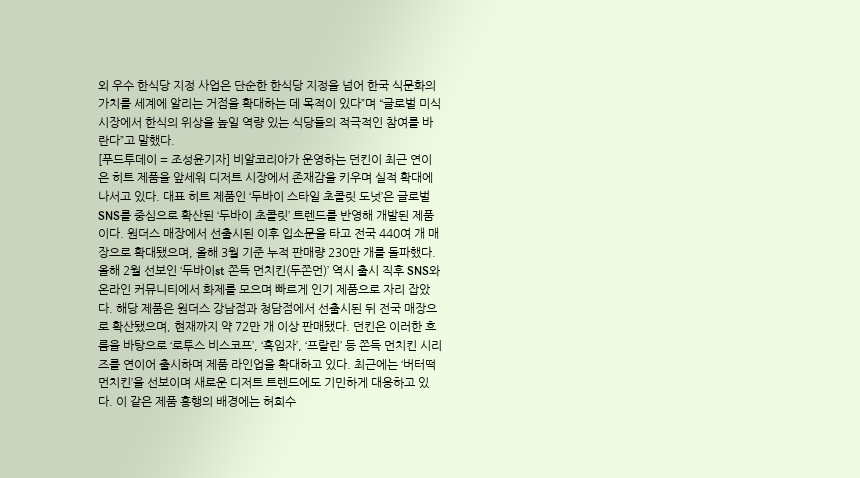외 우수 한식당 지정 사업은 단순한 한식당 지정을 넘어 한국 식문화의 가치를 세계에 알리는 거점을 확대하는 데 목적이 있다”며 “글로벌 미식 시장에서 한식의 위상을 높일 역량 있는 식당들의 적극적인 참여를 바란다”고 말했다.
[푸드투데이 = 조성윤기자] 비알코리아가 운영하는 던킨이 최근 연이은 히트 제품을 앞세워 디저트 시장에서 존재감을 키우며 실적 확대에 나서고 있다. 대표 히트 제품인 ‘두바이 스타일 초콜릿 도넛’은 글로벌 SNS를 중심으로 확산된 ‘두바이 초콜릿’ 트렌드를 반영해 개발된 제품이다. 원더스 매장에서 선출시된 이후 입소문을 타고 전국 440여 개 매장으로 확대됐으며, 올해 3월 기준 누적 판매량 230만 개를 돌파했다. 올해 2월 선보인 ‘두바이st 쫀득 먼치킨(두쫀먼)’ 역시 출시 직후 SNS와 온라인 커뮤니티에서 화제를 모으며 빠르게 인기 제품으로 자리 잡았다. 해당 제품은 원더스 강남점과 청담점에서 선출시된 뒤 전국 매장으로 확산됐으며, 현재까지 약 72만 개 이상 판매됐다. 던킨은 이러한 흐름을 바탕으로 ‘로투스 비스코프’, ‘흑임자’, ‘프랄린’ 등 쫀득 먼치킨 시리즈를 연이어 출시하며 제품 라인업을 확대하고 있다. 최근에는 ‘버터떡 먼치킨’을 선보이며 새로운 디저트 트렌드에도 기민하게 대응하고 있다. 이 같은 제품 흥행의 배경에는 허희수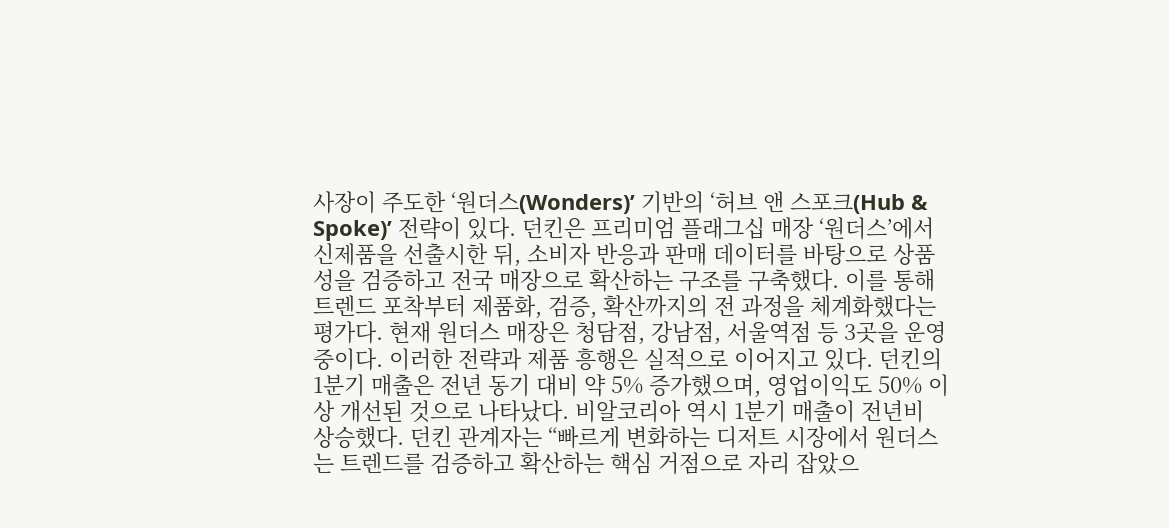사장이 주도한 ‘원더스(Wonders)’ 기반의 ‘허브 앤 스포크(Hub & Spoke)’ 전략이 있다. 던킨은 프리미엄 플래그십 매장 ‘원더스’에서 신제품을 선출시한 뒤, 소비자 반응과 판매 데이터를 바탕으로 상품성을 검증하고 전국 매장으로 확산하는 구조를 구축했다. 이를 통해 트렌드 포착부터 제품화, 검증, 확산까지의 전 과정을 체계화했다는 평가다. 현재 원더스 매장은 청담점, 강남점, 서울역점 등 3곳을 운영 중이다. 이러한 전략과 제품 흥행은 실적으로 이어지고 있다. 던킨의 1분기 매출은 전년 동기 대비 약 5% 증가했으며, 영업이익도 50% 이상 개선된 것으로 나타났다. 비알코리아 역시 1분기 매출이 전년비 상승했다. 던킨 관계자는 “빠르게 변화하는 디저트 시장에서 원더스는 트렌드를 검증하고 확산하는 핵심 거점으로 자리 잡았으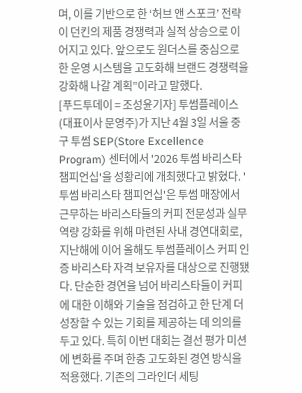며, 이를 기반으로 한 ‘허브 앤 스포크’ 전략이 던킨의 제품 경쟁력과 실적 상승으로 이어지고 있다. 앞으로도 원더스를 중심으로 한 운영 시스템을 고도화해 브랜드 경쟁력을 강화해 나갈 계획”이라고 말했다.
[푸드투데이 = 조성윤기자] 투썸플레이스(대표이사 문영주)가 지난 4월 3일 서울 중구 투썸 SEP(Store Excellence Program) 센터에서 '2026 투썸 바리스타 챔피언십'을 성황리에 개최했다고 밝혔다. '투썸 바리스타 챔피언십'은 투썸 매장에서 근무하는 바리스타들의 커피 전문성과 실무 역량 강화를 위해 마련된 사내 경연대회로, 지난해에 이어 올해도 투썸플레이스 커피 인증 바리스타 자격 보유자를 대상으로 진행됐다. 단순한 경연을 넘어 바리스타들이 커피에 대한 이해와 기술을 점검하고 한 단계 더 성장할 수 있는 기회를 제공하는 데 의의를 두고 있다. 특히 이번 대회는 결선 평가 미션에 변화를 주며 한층 고도화된 경연 방식을 적용했다. 기존의 그라인더 세팅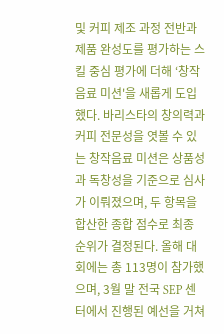및 커피 제조 과정 전반과 제품 완성도를 평가하는 스킬 중심 평가에 더해 ‘창작음료 미션'을 새롭게 도입했다. 바리스타의 창의력과 커피 전문성을 엿볼 수 있는 창작음료 미션은 상품성과 독창성을 기준으로 심사가 이뤄졌으며, 두 항목을 합산한 종합 점수로 최종 순위가 결정된다. 올해 대회에는 총 113명이 참가했으며, 3월 말 전국 SEP 센터에서 진행된 예선을 거쳐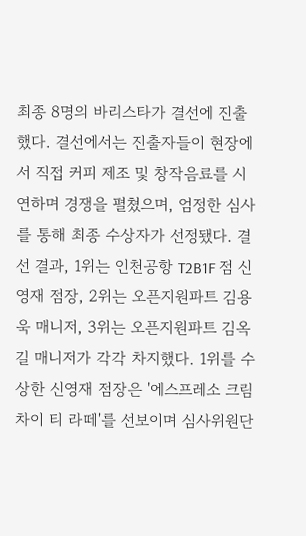최종 8명의 바리스타가 결선에 진출했다. 결선에서는 진출자들이 현장에서 직접 커피 제조 및 창작음료를 시연하며 경쟁을 펼쳤으며, 엄정한 심사를 통해 최종 수상자가 선정됐다. 결선 결과, 1위는 인천공항 T2B1F 점 신영재 점장, 2위는 오픈지원파트 김용욱 매니저, 3위는 오픈지원파트 김옥길 매니저가 각각 차지했다. 1위를 수상한 신영재 점장은 '에스프레소 크림 차이 티 라떼'를 선보이며 심사위원단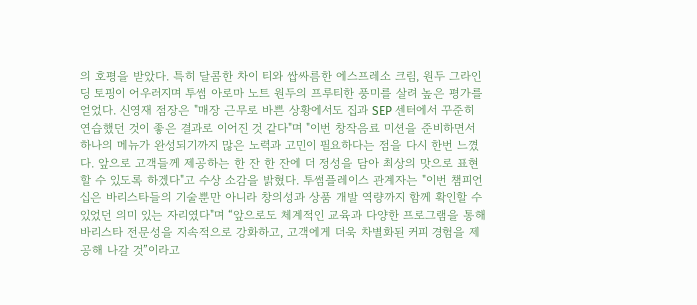의 호평을 받았다. 특히 달콤한 차이 티와 쌉싸름한 에스프레소 크림, 원두 그라인딩 토핑이 어우러지며 투썸 아로마 노트 원두의 프루티한 풍미를 살려 높은 평가를 얻었다. 신영재 점장은 "매장 근무로 바쁜 상황에서도 집과 SEP 센터에서 꾸준히 연습했던 것이 좋은 결과로 이어진 것 같다"며 "이번 창작음료 미션을 준비하면서 하나의 메뉴가 완성되기까지 많은 노력과 고민이 필요하다는 점을 다시 한번 느꼈다. 앞으로 고객들께 제공하는 한 잔 한 잔에 더 정성을 담아 최상의 맛으로 표현할 수 있도록 하겠다"고 수상 소감을 밝혔다. 투썸플레이스 관계자는 "이번 챔피언십은 바리스타들의 기술뿐만 아니라 창의성과 상품 개발 역량까지 함께 확인할 수 있었던 의미 있는 자리였다"며 “앞으로도 체계적인 교육과 다양한 프로그램을 통해 바리스타 전문성을 지속적으로 강화하고, 고객에게 더욱 차별화된 커피 경험을 제공해 나갈 것”이라고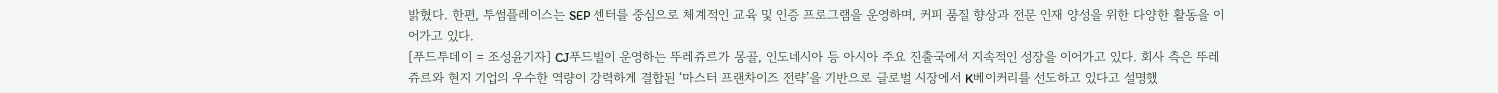밝혔다. 한편, 투썸플레이스는 SEP 센터를 중심으로 체계적인 교육 및 인증 프로그램을 운영하며, 커피 품질 향상과 전문 인재 양성을 위한 다양한 활동을 이어가고 있다.
[푸드투데이 = 조성윤기자] CJ푸드빌이 운영하는 뚜레쥬르가 몽골, 인도네시아 등 아시아 주요 진출국에서 지속적인 성장을 이어가고 있다. 회사 측은 뚜레쥬르와 현지 기업의 우수한 역량이 강력하게 결합된 ‘마스터 프랜차이즈 전략’을 기반으로 글로벌 시장에서 K베이커리를 선도하고 있다고 설명했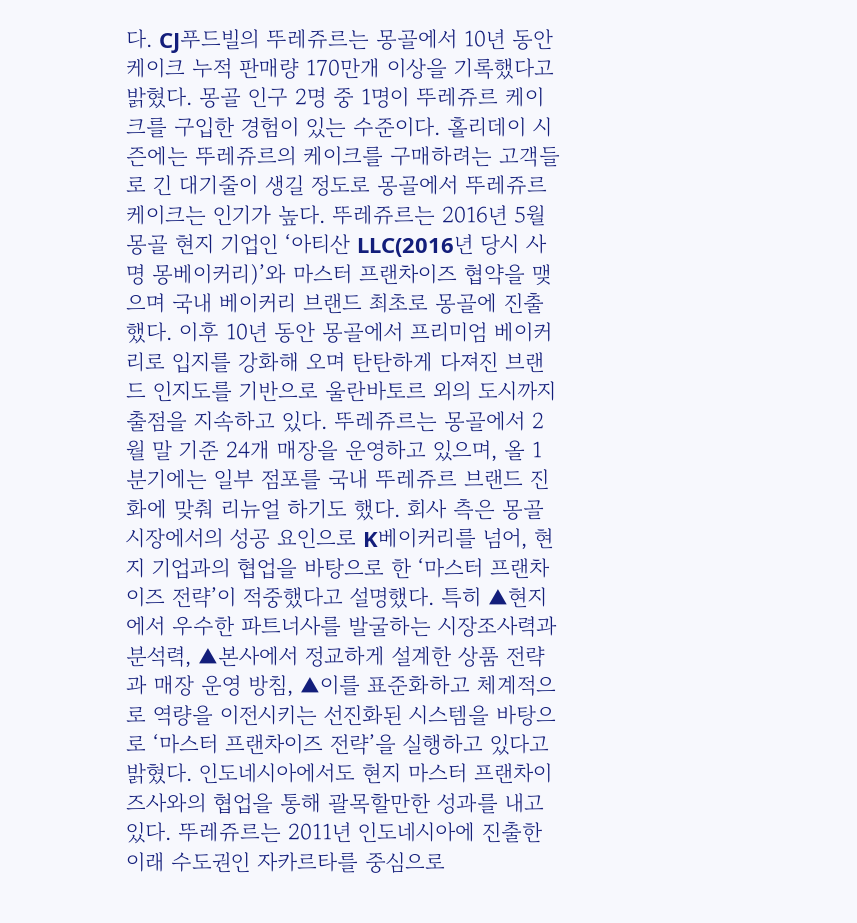다. CJ푸드빌의 뚜레쥬르는 몽골에서 10년 동안 케이크 누적 판매량 170만개 이상을 기록했다고 밝혔다. 몽골 인구 2명 중 1명이 뚜레쥬르 케이크를 구입한 경험이 있는 수준이다. 홀리데이 시즌에는 뚜레쥬르의 케이크를 구매하려는 고객들로 긴 대기줄이 생길 정도로 몽골에서 뚜레쥬르 케이크는 인기가 높다. 뚜레쥬르는 2016년 5월 몽골 현지 기업인 ‘아티산 LLC(2016년 당시 사명 몽베이커리)’와 마스터 프랜차이즈 협약을 맺으며 국내 베이커리 브랜드 최초로 몽골에 진출했다. 이후 10년 동안 몽골에서 프리미엄 베이커리로 입지를 강화해 오며 탄탄하게 다져진 브랜드 인지도를 기반으로 울란바토르 외의 도시까지 출점을 지속하고 있다. 뚜레쥬르는 몽골에서 2월 말 기준 24개 매장을 운영하고 있으며, 올 1분기에는 일부 점포를 국내 뚜레쥬르 브랜드 진화에 맞춰 리뉴얼 하기도 했다. 회사 측은 몽골 시장에서의 성공 요인으로 K베이커리를 넘어, 현지 기업과의 협업을 바탕으로 한 ‘마스터 프랜차이즈 전략’이 적중했다고 설명했다. 특히 ▲현지에서 우수한 파트너사를 발굴하는 시장조사력과 분석력, ▲본사에서 정교하게 설계한 상품 전략과 매장 운영 방침, ▲이를 표준화하고 체계적으로 역량을 이전시키는 선진화된 시스템을 바탕으로 ‘마스터 프랜차이즈 전략’을 실행하고 있다고 밝혔다. 인도네시아에서도 현지 마스터 프랜차이즈사와의 협업을 통해 괄목할만한 성과를 내고 있다. 뚜레쥬르는 2011년 인도네시아에 진출한 이래 수도권인 자카르타를 중심으로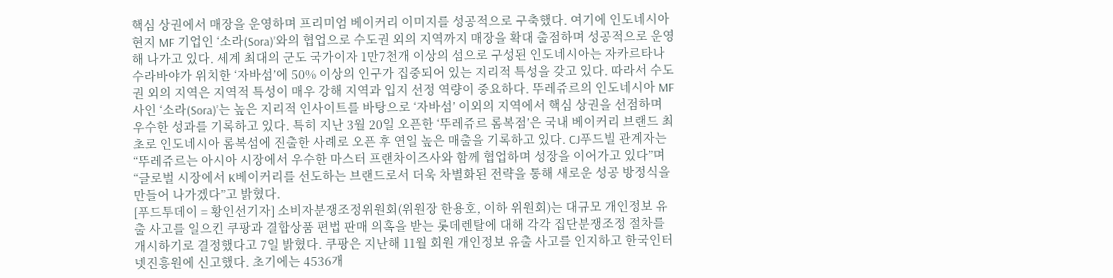핵심 상권에서 매장을 운영하며 프리미엄 베이커리 이미지를 성공적으로 구축했다. 여기에 인도네시아 현지 MF 기업인 ‘소라(Sora)’와의 협업으로 수도권 외의 지역까지 매장을 확대 출점하며 성공적으로 운영해 나가고 있다. 세계 최대의 군도 국가이자 1만7천개 이상의 섬으로 구성된 인도네시아는 자카르타나 수라바야가 위치한 ‘자바섬’에 50% 이상의 인구가 집중되어 있는 지리적 특성을 갖고 있다. 따라서 수도권 외의 지역은 지역적 특성이 매우 강해 지역과 입지 선정 역량이 중요하다. 뚜레쥬르의 인도네시아 MF사인 ‘소라(Sora)’는 높은 지리적 인사이트를 바탕으로 ‘자바섬’ 이외의 지역에서 핵심 상권을 선점하며 우수한 성과를 기록하고 있다. 특히 지난 3월 20일 오픈한 ‘뚜레쥬르 롬복점’은 국내 베이커리 브랜드 최초로 인도네시아 롬복섬에 진출한 사례로 오픈 후 연일 높은 매출을 기록하고 있다. CJ푸드빌 관계자는 “뚜레쥬르는 아시아 시장에서 우수한 마스터 프랜차이즈사와 함께 협업하며 성장을 이어가고 있다”며 “글로벌 시장에서 K베이커리를 선도하는 브랜드로서 더욱 차별화된 전략을 통해 새로운 성공 방정식을 만들어 나가겠다”고 밝혔다.
[푸드투데이 = 황인선기자] 소비자분쟁조정위원회(위원장 한용호, 이하 위원회)는 대규모 개인정보 유출 사고를 일으킨 쿠팡과 결합상품 편법 판매 의혹을 받는 롯데렌탈에 대해 각각 집단분쟁조정 절차를 개시하기로 결정했다고 7일 밝혔다. 쿠팡은 지난해 11월 회원 개인정보 유출 사고를 인지하고 한국인터넷진흥원에 신고했다. 초기에는 4536개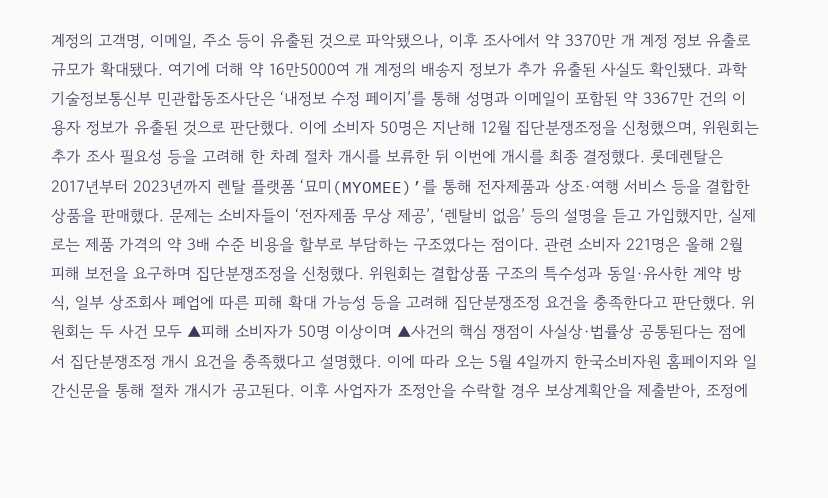계정의 고객명, 이메일, 주소 등이 유출된 것으로 파악됐으나, 이후 조사에서 약 3370만 개 계정 정보 유출로 규모가 확대됐다. 여기에 더해 약 16만5000여 개 계정의 배송지 정보가 추가 유출된 사실도 확인됐다. 과학기술정보통신부 민관합동조사단은 ‘내정보 수정 페이지’를 통해 성명과 이메일이 포함된 약 3367만 건의 이용자 정보가 유출된 것으로 판단했다. 이에 소비자 50명은 지난해 12월 집단분쟁조정을 신청했으며, 위원회는 추가 조사 필요성 등을 고려해 한 차례 절차 개시를 보류한 뒤 이번에 개시를 최종 결정했다. 롯데렌탈은 2017년부터 2023년까지 렌탈 플랫폼 ‘묘미(MYOMEE)’를 통해 전자제품과 상조·여행 서비스 등을 결합한 상품을 판매했다. 문제는 소비자들이 ‘전자제품 무상 제공’, ‘렌탈비 없음’ 등의 설명을 듣고 가입했지만, 실제로는 제품 가격의 약 3배 수준 비용을 할부로 부담하는 구조였다는 점이다. 관련 소비자 221명은 올해 2월 피해 보전을 요구하며 집단분쟁조정을 신청했다. 위원회는 결합상품 구조의 특수성과 동일·유사한 계약 방식, 일부 상조회사 폐업에 따른 피해 확대 가능성 등을 고려해 집단분쟁조정 요건을 충족한다고 판단했다. 위원회는 두 사건 모두 ▲피해 소비자가 50명 이상이며 ▲사건의 핵심 쟁점이 사실상·법률상 공통된다는 점에서 집단분쟁조정 개시 요건을 충족했다고 설명했다. 이에 따라 오는 5월 4일까지 한국소비자원 홈페이지와 일간신문을 통해 절차 개시가 공고된다. 이후 사업자가 조정안을 수락할 경우 보상계획안을 제출받아, 조정에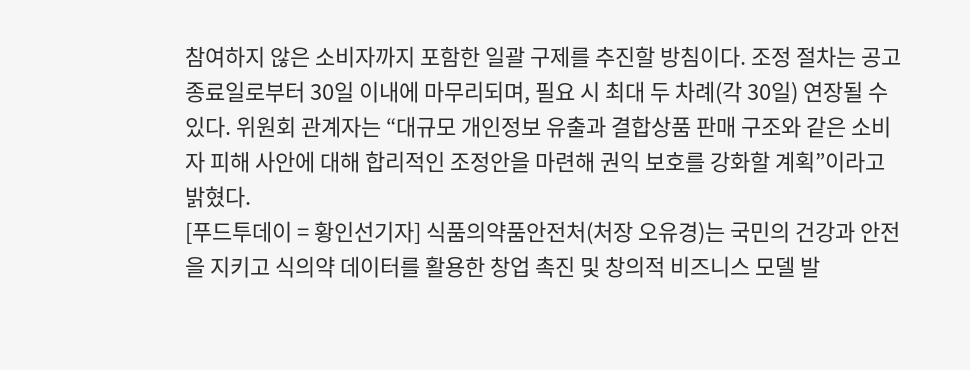참여하지 않은 소비자까지 포함한 일괄 구제를 추진할 방침이다. 조정 절차는 공고 종료일로부터 30일 이내에 마무리되며, 필요 시 최대 두 차례(각 30일) 연장될 수 있다. 위원회 관계자는 “대규모 개인정보 유출과 결합상품 판매 구조와 같은 소비자 피해 사안에 대해 합리적인 조정안을 마련해 권익 보호를 강화할 계획”이라고 밝혔다.
[푸드투데이 = 황인선기자] 식품의약품안전처(처장 오유경)는 국민의 건강과 안전을 지키고 식의약 데이터를 활용한 창업 촉진 및 창의적 비즈니스 모델 발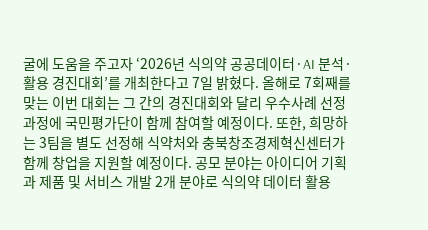굴에 도움을 주고자 ‘2026년 식의약 공공데이터·AI 분석·활용 경진대회’를 개최한다고 7일 밝혔다. 올해로 7회째를 맞는 이번 대회는 그 간의 경진대회와 달리 우수사례 선정 과정에 국민평가단이 함께 참여할 예정이다. 또한, 희망하는 3팀을 별도 선정해 식약처와 충북창조경제혁신센터가 함께 창업을 지원할 예정이다. 공모 분야는 아이디어 기획과 제품 및 서비스 개발 2개 분야로 식의약 데이터 활용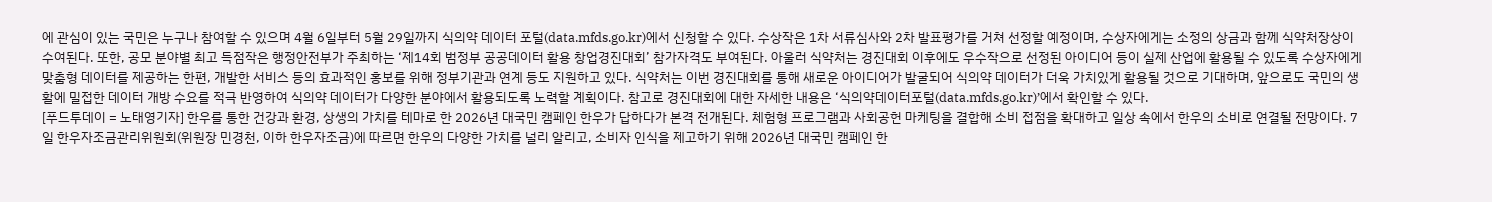에 관심이 있는 국민은 누구나 참여할 수 있으며 4월 6일부터 5월 29일까지 식의약 데이터 포털(data.mfds.go.kr)에서 신청할 수 있다. 수상작은 1차 서류심사와 2차 발표평가를 거쳐 선정할 예정이며, 수상자에게는 소정의 상금과 함께 식약처장상이 수여된다. 또한, 공모 분야별 최고 득점작은 행정안전부가 주최하는 ‘제14회 범정부 공공데이터 활용 창업경진대회’ 참가자격도 부여된다. 아울러 식약처는 경진대회 이후에도 우수작으로 선정된 아이디어 등이 실제 산업에 활용될 수 있도록 수상자에게 맞춤형 데이터를 제공하는 한편, 개발한 서비스 등의 효과적인 홍보를 위해 정부기관과 연계 등도 지원하고 있다. 식약처는 이번 경진대회를 통해 새로운 아이디어가 발굴되어 식의약 데이터가 더욱 가치있게 활용될 것으로 기대하며, 앞으로도 국민의 생활에 밀접한 데이터 개방 수요를 적극 반영하여 식의약 데이터가 다양한 분야에서 활용되도록 노력할 계획이다. 참고로 경진대회에 대한 자세한 내용은 ‘식의약데이터포털(data.mfds.go.kr)’에서 확인할 수 있다.
[푸드투데이 = 노태영기자] 한우를 통한 건강과 환경, 상생의 가치를 테마로 한 2026년 대국민 캠페인 한우가 답하다가 본격 전개된다. 체험형 프로그램과 사회공헌 마케팅을 결합해 소비 접점을 확대하고 일상 속에서 한우의 소비로 연결될 전망이다. 7일 한우자조금관리위원회(위원장 민경천, 이하 한우자조금)에 따르면 한우의 다양한 가치를 널리 알리고, 소비자 인식을 제고하기 위해 2026년 대국민 캠페인 한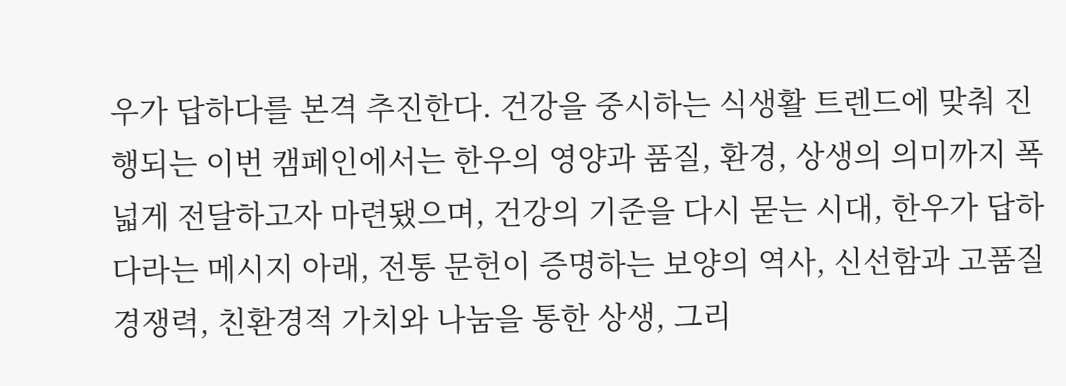우가 답하다를 본격 추진한다. 건강을 중시하는 식생활 트렌드에 맞춰 진행되는 이번 캠페인에서는 한우의 영양과 품질, 환경, 상생의 의미까지 폭넓게 전달하고자 마련됐으며, 건강의 기준을 다시 묻는 시대, 한우가 답하다라는 메시지 아래, 전통 문헌이 증명하는 보양의 역사, 신선함과 고품질 경쟁력, 친환경적 가치와 나눔을 통한 상생, 그리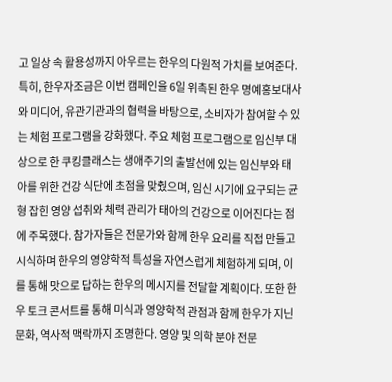고 일상 속 활용성까지 아우르는 한우의 다원적 가치를 보여준다. 특히, 한우자조금은 이번 캠페인을 6일 위촉된 한우 명예홍보대사와 미디어, 유관기관과의 협력을 바탕으로, 소비자가 참여할 수 있는 체험 프로그램을 강화했다. 주요 체험 프로그램으로 임신부 대상으로 한 쿠킹클래스는 생애주기의 출발선에 있는 임신부와 태아를 위한 건강 식단에 초점을 맞췄으며, 임신 시기에 요구되는 균형 잡힌 영양 섭취와 체력 관리가 태아의 건강으로 이어진다는 점에 주목했다. 참가자들은 전문가와 함께 한우 요리를 직접 만들고 시식하며 한우의 영양학적 특성을 자연스럽게 체험하게 되며, 이를 통해 맛으로 답하는 한우의 메시지를 전달할 계획이다. 또한 한우 토크 콘서트를 통해 미식과 영양학적 관점과 함께 한우가 지닌 문화, 역사적 맥락까지 조명한다. 영양 및 의학 분야 전문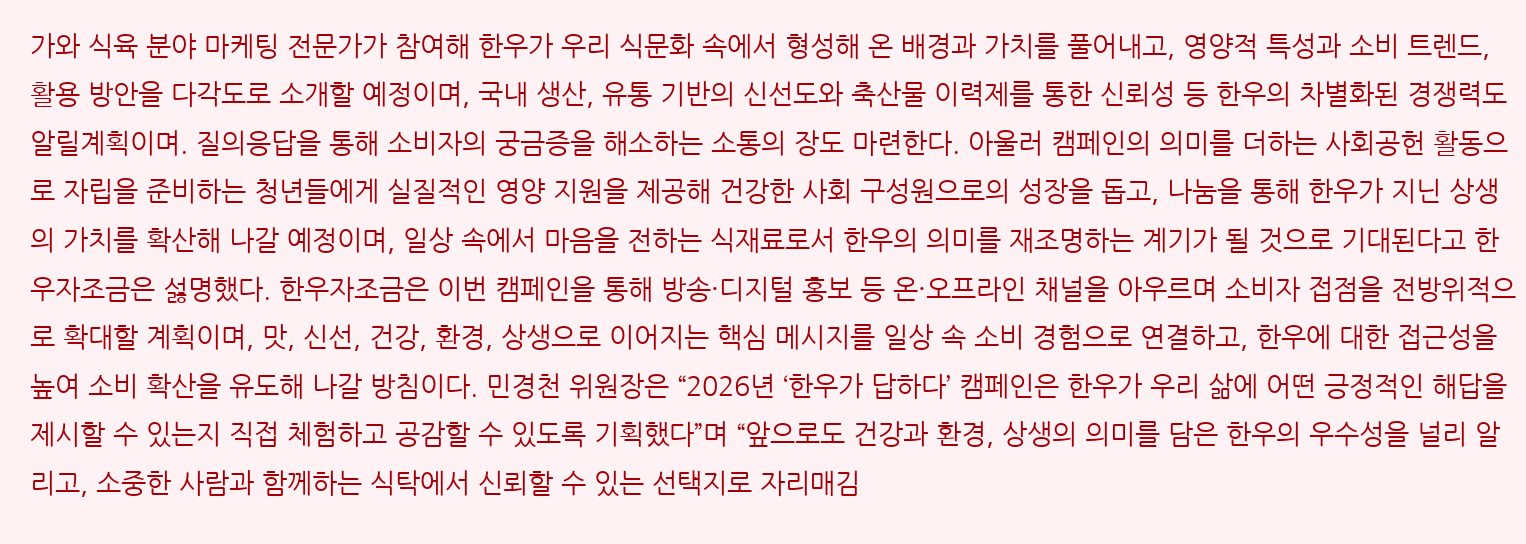가와 식육 분야 마케팅 전문가가 참여해 한우가 우리 식문화 속에서 형성해 온 배경과 가치를 풀어내고, 영양적 특성과 소비 트렌드, 활용 방안을 다각도로 소개할 예정이며, 국내 생산, 유통 기반의 신선도와 축산물 이력제를 통한 신뢰성 등 한우의 차별화된 경쟁력도 알릴계획이며. 질의응답을 통해 소비자의 궁금증을 해소하는 소통의 장도 마련한다. 아울러 캠페인의 의미를 더하는 사회공헌 활동으로 자립을 준비하는 청년들에게 실질적인 영양 지원을 제공해 건강한 사회 구성원으로의 성장을 돕고, 나눔을 통해 한우가 지닌 상생의 가치를 확산해 나갈 예정이며, 일상 속에서 마음을 전하는 식재료로서 한우의 의미를 재조명하는 계기가 될 것으로 기대된다고 한우자조금은 섫명했다. 한우자조금은 이번 캠페인을 통해 방송·디지털 홍보 등 온·오프라인 채널을 아우르며 소비자 접점을 전방위적으로 확대할 계획이며, 맛, 신선, 건강, 환경, 상생으로 이어지는 핵심 메시지를 일상 속 소비 경험으로 연결하고, 한우에 대한 접근성을 높여 소비 확산을 유도해 나갈 방침이다. 민경천 위원장은 “2026년 ‘한우가 답하다’ 캠페인은 한우가 우리 삶에 어떤 긍정적인 해답을 제시할 수 있는지 직접 체험하고 공감할 수 있도록 기획했다”며 “앞으로도 건강과 환경, 상생의 의미를 담은 한우의 우수성을 널리 알리고, 소중한 사람과 함께하는 식탁에서 신뢰할 수 있는 선택지로 자리매김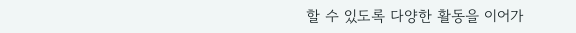할 수 있도록 다양한 활동을 이어가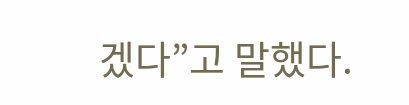겠다”고 말했다.